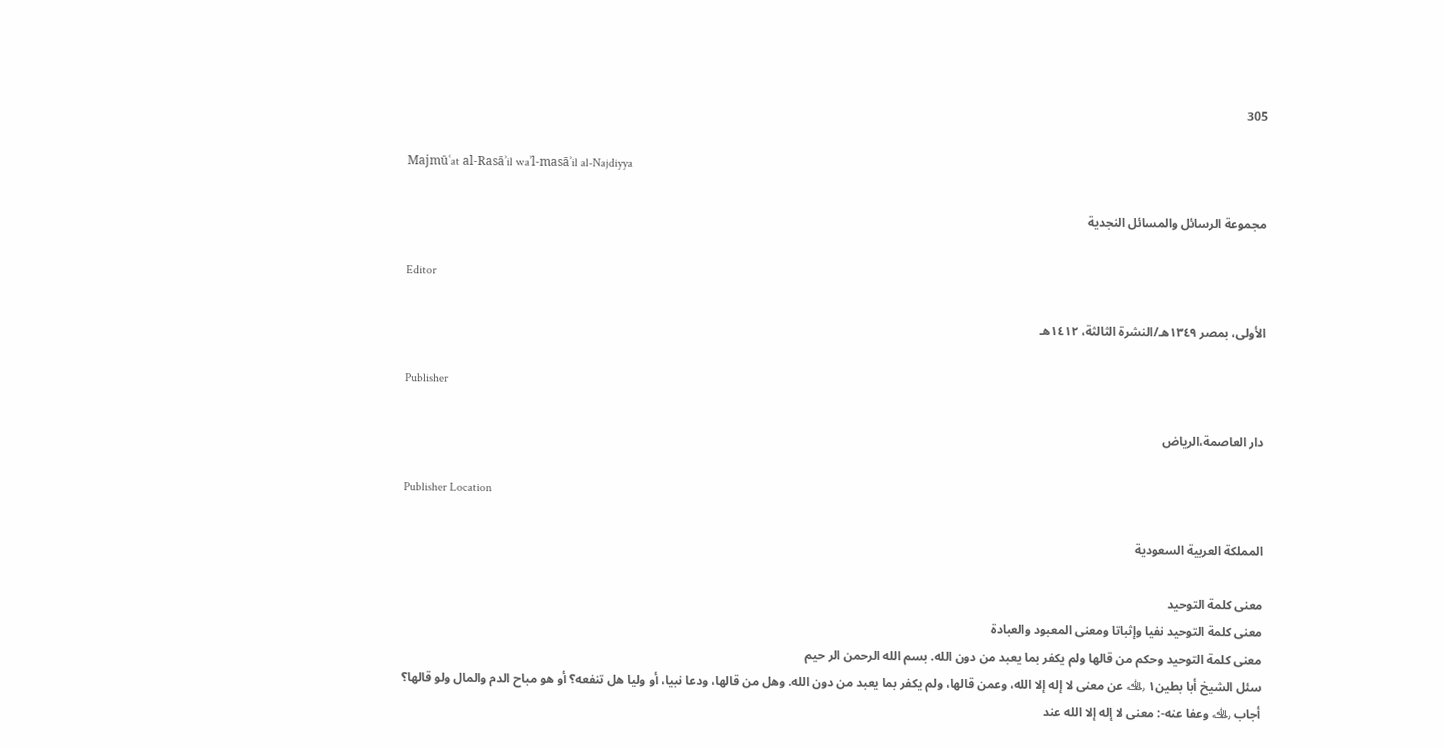305

Majmūʿat al-Rasāʾil waʾl-masāʾil al-Najdiyya

مجموعة الرسائل والمسائل النجدية

Editor

الأولى، بمصر ١٣٤٩هـ/النشرة الثالثة، ١٤١٢هـ

Publisher

دار العاصمة،الرياض

Publisher Location

المملكة العربية السعودية

معنى كلمة التوحيد
معنى كلمة التوحيد نفيا وإثباتا ومعنى المعبود والعبادة
معنى كلمة التوحيد وحكم من قالها ولم يكفر بما يعبد من دون الله. بسم الله الرحمن الر حيم
سئل الشيخ أبا بطين١ ﵀ عن معنى لا إله إلا الله، وعمن قالها، ولم يكفر بما يعبد من دون الله. وهل من قالها، ودعا نبيا، أو وليا هل تنفعه؟ أو هو مباح الدم والمال ولو قالها؟
أجاب ﵀ وعفا عنه-: معنى لا إله إلا الله عند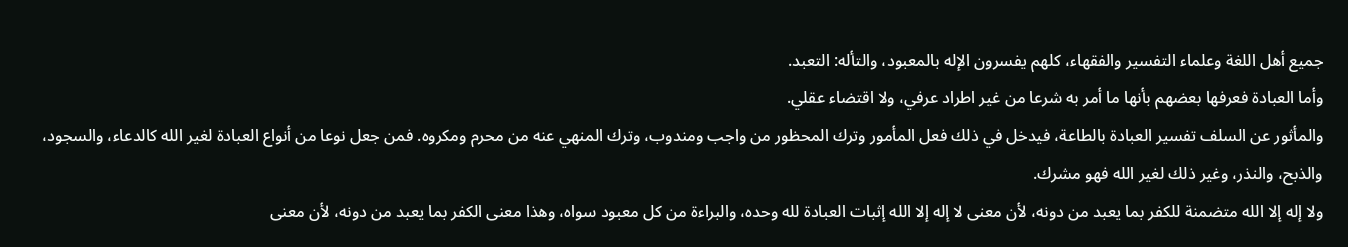جميع أهل اللغة وعلماء التفسير والفقهاء، كلهم يفسرون الإله بالمعبود، والتأله: التعبد.
وأما العبادة فعرفها بعضهم بأنها ما أمر به شرعا من غير اطراد عرفي، ولا اقتضاء عقلي.
والمأثور عن السلف تفسير العبادة بالطاعة، فيدخل في ذلك فعل المأمور وترك المحظور من واجب ومندوب، وترك المنهي عنه من محرم ومكروه. فمن جعل نوعا من أنواع العبادة لغير الله كالدعاء، والسجود، والذبح، والنذر، وغير ذلك لغير الله فهو مشرك.
ولا إله إلا الله متضمنة للكفر بما يعبد من دونه، لأن معنى لا إله إلا الله إثبات العبادة لله وحده، والبراءة من كل معبود سواه، وهذا معنى الكفر بما يعبد من دونه، لأن معنى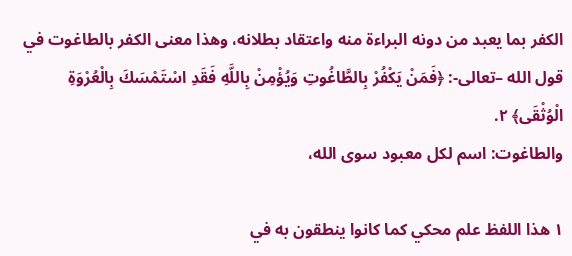الكفر بما يعبد من دونه البراءة منه واعتقاد بطلانه، وهذا معنى الكفر بالطاغوت في قول الله –تعالى-: ﴿فَمَنْ يَكْفُرْ بِالطَّاغُوتِ وَيُؤْمِنْ بِاللَّهِ فَقَدِ اسْتَمْسَكَ بِالْعُرْوَةِ الْوُثْقَى﴾ ٢.
والطاغوت: اسم لكل معبود سوى الله،

١ هذا اللفظ علم محكي كما كانوا ينطقون به في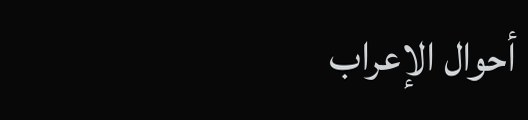أحوال الإعراب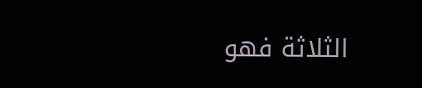الثلاثة فهو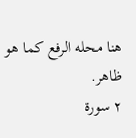هنا محله الرفع كما هو ظاهر.
٢ سورة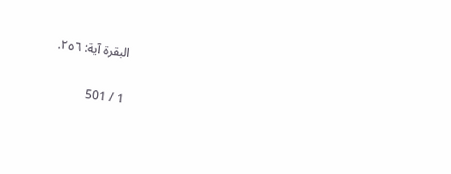البقرة آية: ٢٥٦.

1 / 501